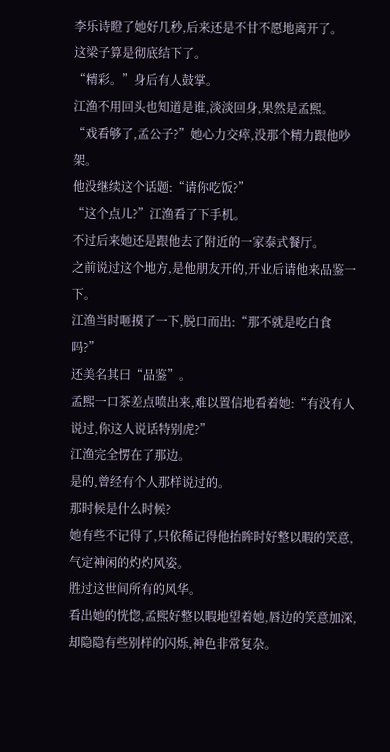李乐诗瞪了她好几秒,后来还是不甘不愿地离开了。
这梁子算是彻底结下了。
“精彩。”身后有人鼓掌。
江渔不用回头也知道是谁,淡淡回身,果然是孟熙。
“戏看够了,孟公子?”她心力交瘁,没那个精力跟他吵架。
他没继续这个话题:“请你吃饭?”
“这个点儿?”江渔看了下手机。
不过后来她还是跟他去了附近的一家泰式餐厅。
之前说过这个地方,是他朋友开的,开业后请他来品鉴一下。
江渔当时咂摸了一下,脱口而出:“那不就是吃白食吗?”
还美名其曰“品鉴”。
孟熙一口茶差点喷出来,难以置信地看着她:“有没有人说过,你这人说话特别虎?”
江渔完全愣在了那边。
是的,曾经有个人那样说过的。
那时候是什么时候?
她有些不记得了,只依稀记得他抬眸时好整以暇的笑意,气定神闲的灼灼风姿。
胜过这世间所有的风华。
看出她的恍惚,孟熙好整以暇地望着她,唇边的笑意加深,却隐隐有些别样的闪烁,神色非常复杂。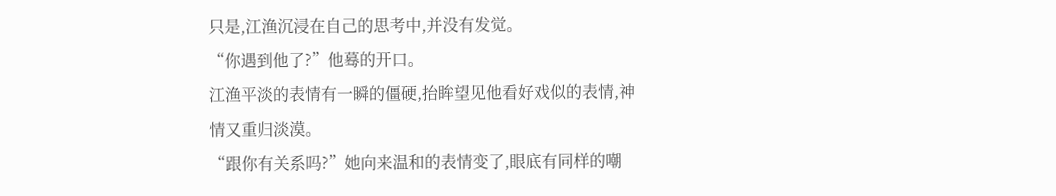只是,江渔沉浸在自己的思考中,并没有发觉。
“你遇到他了?”他蓦的开口。
江渔平淡的表情有一瞬的僵硬,抬眸望见他看好戏似的表情,神情又重归淡漠。
“跟你有关系吗?”她向来温和的表情变了,眼底有同样的嘲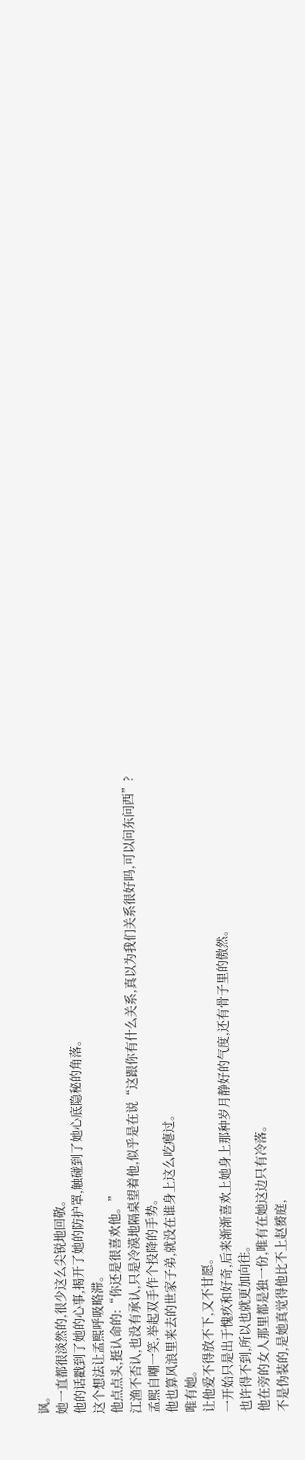讽。
她一直都很淡然的,很少这么尖锐地回敬。
他的话戳到了她的心事,揭开了她的防护罩,触碰到了她心底隐秘的角落。
这个想法让孟熙呼吸略滞。
他点点头,挺认命的:“你还是很喜欢他。”
江渔不否认,也没有承认,只是冷漠地隔桌望着他,似乎是在说“这跟你有什么关系,真以为我们关系很好吗,可以问东问西”?
孟熙自嘲一笑,举起双手作个投降的手势。
他也算风浪里来去的世家子弟,就没在谁身上这么吃瘪过。
唯有她。
让他爱不得放不下,又不甘愿。
一开始只是出于愧疚和好奇,后来渐渐喜欢上她身上那种岁月静好的气度,还有骨子里的傲然。
也许得不到,所以也就更加向往。
他在旁的女人那里都是独一份,唯有在她这边只有冷落。
不是伪装的,是她真觉得他比不上赵赟庭,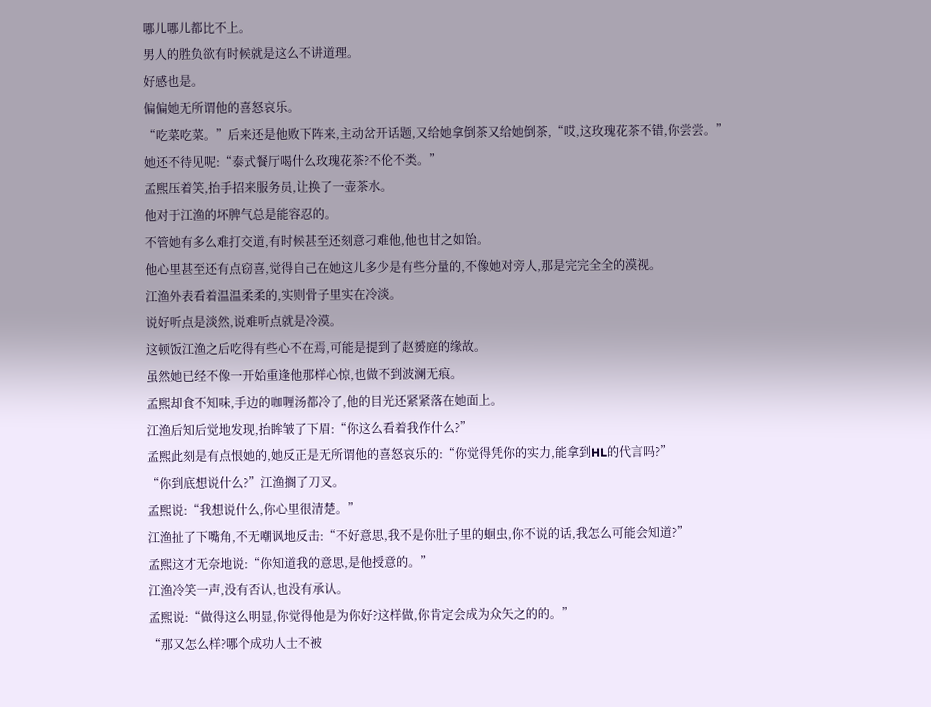哪儿哪儿都比不上。
男人的胜负欲有时候就是这么不讲道理。
好感也是。
偏偏她无所谓他的喜怒哀乐。
“吃菜吃菜。”后来还是他败下阵来,主动岔开话题,又给她拿倒茶又给她倒茶,“哎,这玫瑰花茶不错,你尝尝。”
她还不待见呢:“泰式餐厅喝什么玫瑰花茶?不伦不类。”
孟熙压着笑,抬手招来服务员,让换了一壶茶水。
他对于江渔的坏脾气总是能容忍的。
不管她有多么难打交道,有时候甚至还刻意刁难他,他也甘之如饴。
他心里甚至还有点窃喜,觉得自己在她这儿多少是有些分量的,不像她对旁人,那是完完全全的漠视。
江渔外表看着温温柔柔的,实则骨子里实在冷淡。
说好听点是淡然,说难听点就是冷漠。
这顿饭江渔之后吃得有些心不在焉,可能是提到了赵赟庭的缘故。
虽然她已经不像一开始重逢他那样心惊,也做不到波澜无痕。
孟熙却食不知味,手边的咖喱汤都冷了,他的目光还紧紧落在她面上。
江渔后知后觉地发现,抬眸皱了下眉:“你这么看着我作什么?”
孟熙此刻是有点恨她的,她反正是无所谓他的喜怒哀乐的:“你觉得凭你的实力,能拿到HL的代言吗?”
“你到底想说什么?”江渔搁了刀叉。
孟熙说:“我想说什么,你心里很清楚。”
江渔扯了下嘴角,不无嘲讽地反击:“不好意思,我不是你肚子里的蛔虫,你不说的话,我怎么可能会知道?”
孟熙这才无奈地说:“你知道我的意思,是他授意的。”
江渔冷笑一声,没有否认,也没有承认。
孟熙说:“做得这么明显,你觉得他是为你好?这样做,你肯定会成为众矢之的的。”
“那又怎么样?哪个成功人士不被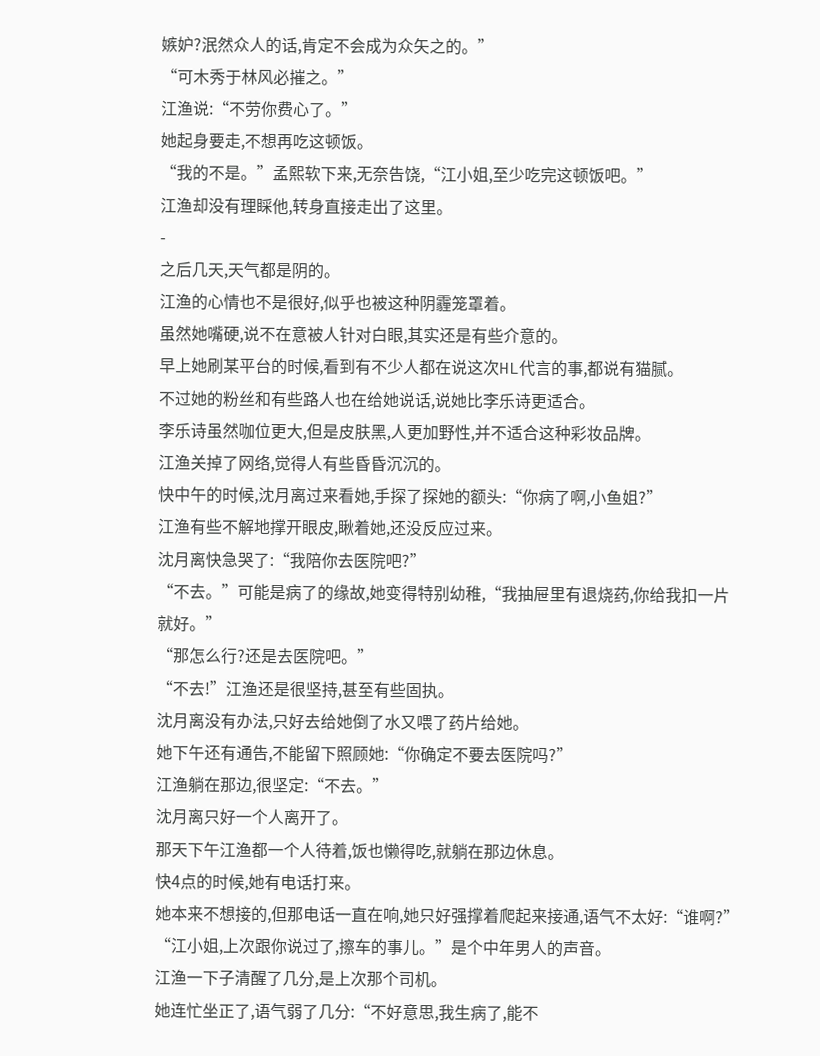嫉妒?泯然众人的话,肯定不会成为众矢之的。”
“可木秀于林风必摧之。”
江渔说:“不劳你费心了。”
她起身要走,不想再吃这顿饭。
“我的不是。”孟熙软下来,无奈告饶,“江小姐,至少吃完这顿饭吧。”
江渔却没有理睬他,转身直接走出了这里。
-
之后几天,天气都是阴的。
江渔的心情也不是很好,似乎也被这种阴霾笼罩着。
虽然她嘴硬,说不在意被人针对白眼,其实还是有些介意的。
早上她刷某平台的时候,看到有不少人都在说这次HL代言的事,都说有猫腻。
不过她的粉丝和有些路人也在给她说话,说她比李乐诗更适合。
李乐诗虽然咖位更大,但是皮肤黑,人更加野性,并不适合这种彩妆品牌。
江渔关掉了网络,觉得人有些昏昏沉沉的。
快中午的时候,沈月离过来看她,手探了探她的额头:“你病了啊,小鱼姐?”
江渔有些不解地撑开眼皮,瞅着她,还没反应过来。
沈月离快急哭了:“我陪你去医院吧?”
“不去。”可能是病了的缘故,她变得特别幼稚,“我抽屉里有退烧药,你给我扣一片就好。”
“那怎么行?还是去医院吧。”
“不去!”江渔还是很坚持,甚至有些固执。
沈月离没有办法,只好去给她倒了水又喂了药片给她。
她下午还有通告,不能留下照顾她:“你确定不要去医院吗?”
江渔躺在那边,很坚定:“不去。”
沈月离只好一个人离开了。
那天下午江渔都一个人待着,饭也懒得吃,就躺在那边休息。
快4点的时候,她有电话打来。
她本来不想接的,但那电话一直在响,她只好强撑着爬起来接通,语气不太好:“谁啊?”
“江小姐,上次跟你说过了,擦车的事儿。”是个中年男人的声音。
江渔一下子清醒了几分,是上次那个司机。
她连忙坐正了,语气弱了几分:“不好意思,我生病了,能不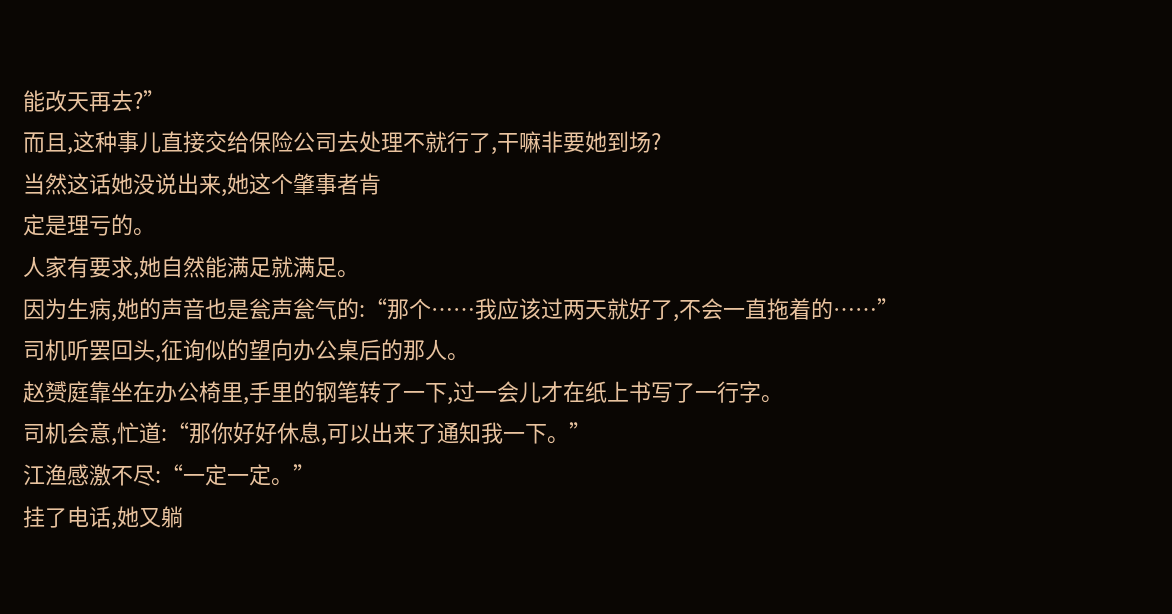能改天再去?”
而且,这种事儿直接交给保险公司去处理不就行了,干嘛非要她到场?
当然这话她没说出来,她这个肇事者肯
定是理亏的。
人家有要求,她自然能满足就满足。
因为生病,她的声音也是瓮声瓮气的:“那个……我应该过两天就好了,不会一直拖着的……”
司机听罢回头,征询似的望向办公桌后的那人。
赵赟庭靠坐在办公椅里,手里的钢笔转了一下,过一会儿才在纸上书写了一行字。
司机会意,忙道:“那你好好休息,可以出来了通知我一下。”
江渔感激不尽:“一定一定。”
挂了电话,她又躺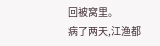回被窝里。
病了两天,江渔都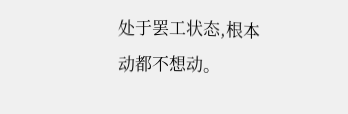处于罢工状态,根本动都不想动。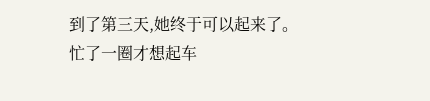到了第三天,她终于可以起来了。
忙了一圈才想起车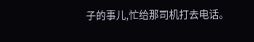子的事儿,忙给那司机打去电话。